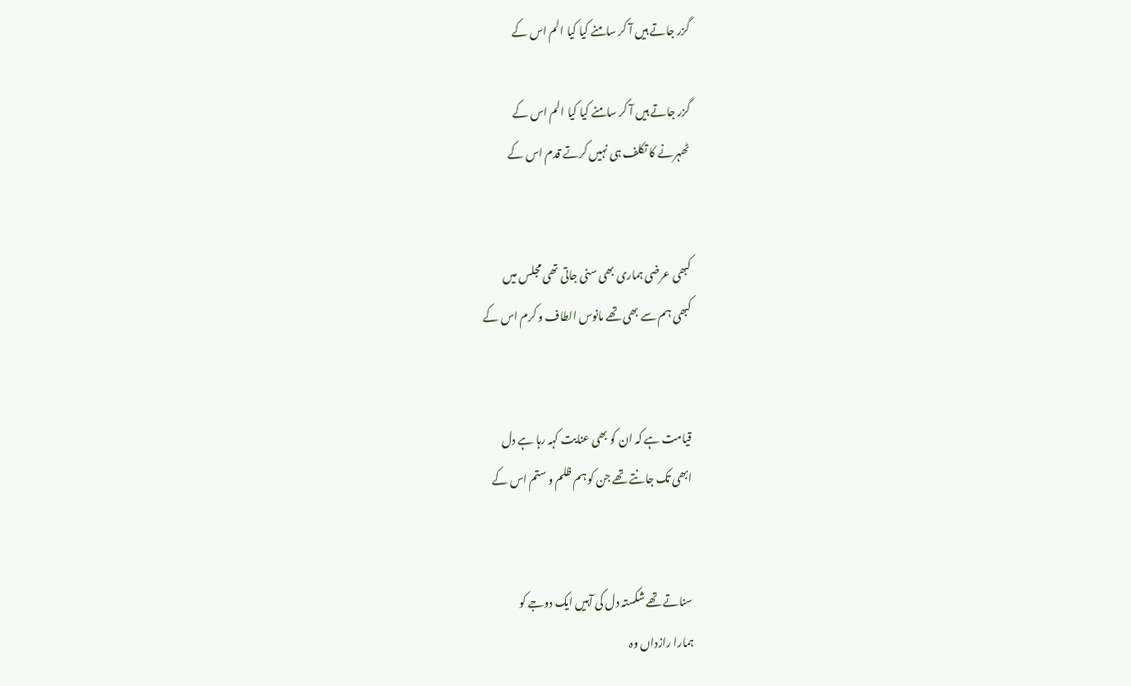گزر جاتے ہیں آ کر سامنے کیا کیا الم اس کے

گزر جاتے ہیں آ کر سامنے کیا کیا الم اس کے
ٹھہرنے کا تکلف ہی نہیں کرتے قدم اس کے


کبھی عرضی ہماری بھی سنی جاتی تھی مجلس میں
کبھی ہم سے بھی تھے مانوس الطاف و کرم اس کے


قیامت ہے کہ ان کو بھی عنایت کہہ رہا ہے دل
ابھی تک جانتے تھے جن کو ہم ظلم و ستم اس کے


سناتے تھے شکستہ دل کی آہیں ایک دوجے کو
ہمارا رازداں وہ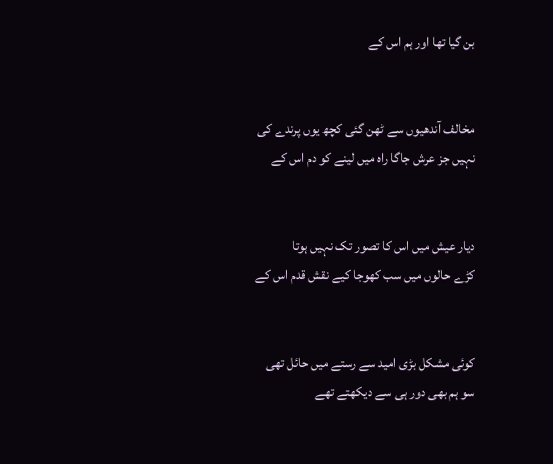بن گیا تھا اور ہم اس کے


مخالف آندھیوں سے ٹھن گئی کچھ یوں پرندے کی
نہیں جز عرش جاگا راہ میں لینے کو دم اس کے


دیار عیش میں اس کا تصور تک نہیں ہوتا
کڑے حالوں میں سب کھوجا کیے نقش قدم اس کے


کوئی مشکل بڑی امید سے رستے میں حائل تھی
سو ہم بھی دور ہی سے دیکھتے تھے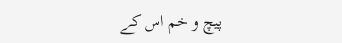پیچ و خم اس کے